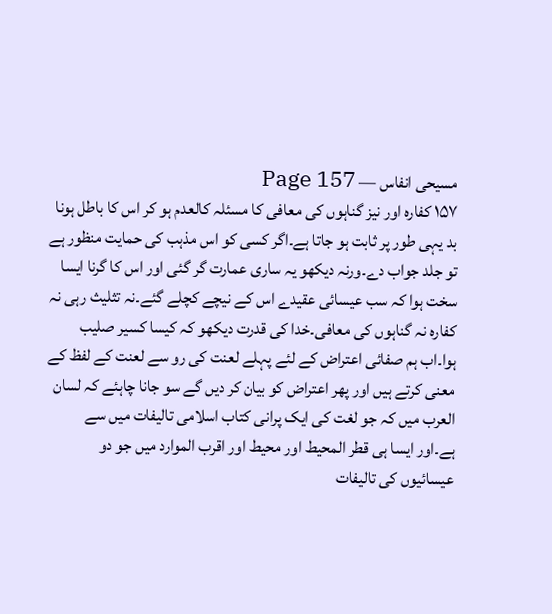مسیحی انفاس — Page 157
۱۵۷ کفارہ اور نیز گناہوں کی معافی کا مسئلہ کالعدم ہو کر اس کا باطل ہونا بد یہی طور پر ثابت ہو جاتا ہے۔اگر کسی کو اس مذہب کی حمایت منظور ہے تو جلد جواب دے۔ورنہ دیکھو یہ ساری عمارت گر گئی اور اس کا گرنا ایسا سخت ہوا کہ سب عیسائی عقیدے اس کے نیچے کچلے گئے۔نہ تثلیث رہی نہ کفارہ نہ گناہوں کی معافی۔خدا کی قدرت دیکھو کہ کیسا کسیر صلیب ہوا۔اب ہم صفائی اعتراض کے لئے پہلے لعنت کی رو سے لعنت کے لفظ کے معنی کرتے ہیں اور پھر اعتراض کو بیان کر دیں گے سو جانا چاہئے کہ لسان العرب میں کہ جو لغت کی ایک پرانی کتاب اسلامی تالیفات میں سے ہے۔اور ایسا ہی قطر المحیط اور محیط اور اقرب الموارد میں جو دو عیسائیوں کی تالیفات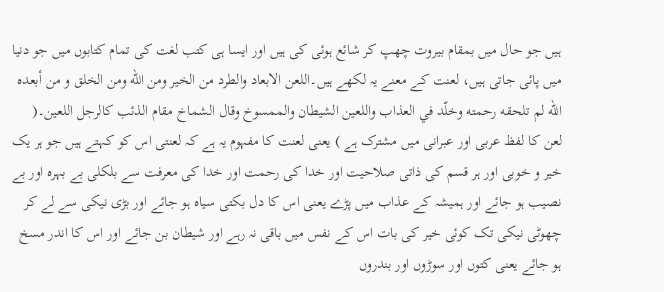ہیں جو حال میں بمقام بیروت چھپ کر شائع ہوئی کی ہیں اور ایسا ہی کتب لغت کی تمام کتابوں میں جو دنیا میں پائی جاتی ہیں، لعنت کے معنے یہ لکھے ہیں۔اللعن الابعاد والطرد من الخير ومن الله ومن الخلق و من أبعده الله لم تلحقه رحمته وخلّد في العذاب واللعين الشيطان والممسوخ وقال الشماخ مقام الذئب كالرجل اللعین۔( لعن کا لفظ عربی اور عبرانی میں مشترک ہے ) یعنی لعنت کا مفہوم یہ ہے کہ لعنتی اس کو کہتے ہیں جو ہر یک خیر و خوبی اور ہر قسم کی ذاتی صلاحیت اور خدا کی رحمت اور خدا کی معرفت سے بلکلی بے بہرہ اور بے نصیب ہو جائے اور ہمیشہ کے عذاب میں پڑے یعنی اس کا دل بکتی سیاہ ہو جائے اور بڑی نیکی سے لے کر چھوٹی نیکی تک کوئی خیر کی بات اس کے نفس میں باقی نہ رہے اور شیطان بن جائے اور اس کا اندر مسخ ہو جائے یعنی کتوں اور سوڑوں اور بندروں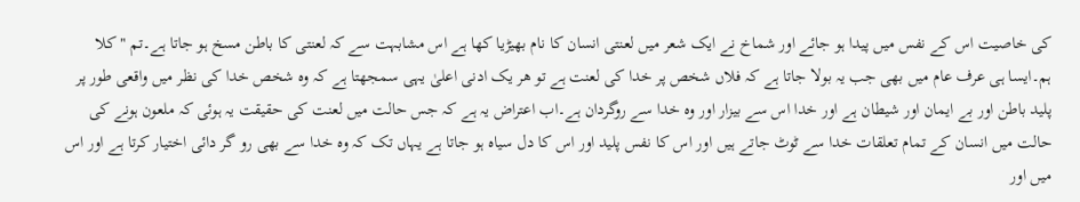کی خاصیت اس کے نفس میں پیدا ہو جائے اور شماخ نے ایک شعر میں لعنتی انسان کا نام بھیڑیا کھا ہے اس مشابہت سے کہ لعنتی کا باطن مسخ ہو جاتا ہے۔تم " کلا ہم۔ایسا ہی عرف عام میں بھی جب یہ بولا جاتا ہے کہ فلاں شخص پر خدا کی لعنت ہے تو هر یک ادنی اعلیٰ یہی سمجھتا ہے کہ وہ شخص خدا کی نظر میں واقعی طور پر پلید باطن اور بے ایمان اور شیطان ہے اور خدا اس سے بیزار اور وہ خدا سے روگردان ہے۔اب اعتراض یہ ہے کہ جس حالت میں لعنت کی حقیقت یہ ہوئی کہ ملعون ہونے کی حالت میں انسان کے تمام تعلقات خدا سے ٹوٹ جاتے ہیں اور اس کا نفس پلید اور اس کا دل سیاہ ہو جاتا ہے یہاں تک کہ وہ خدا سے بھی رو گر دائی اختیار کرتا ہے اور اس میں اور